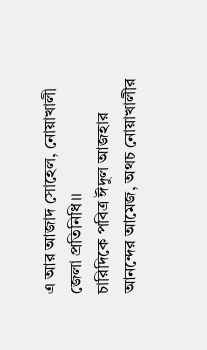এ আর আজাদ সোহেল, নোয়াখালী জেলা প্রতিনিধি।।
চারিদিকে পবিত্র ঈদুল আজহার আনন্দের আমেজ, অথচ নোয়াখালীর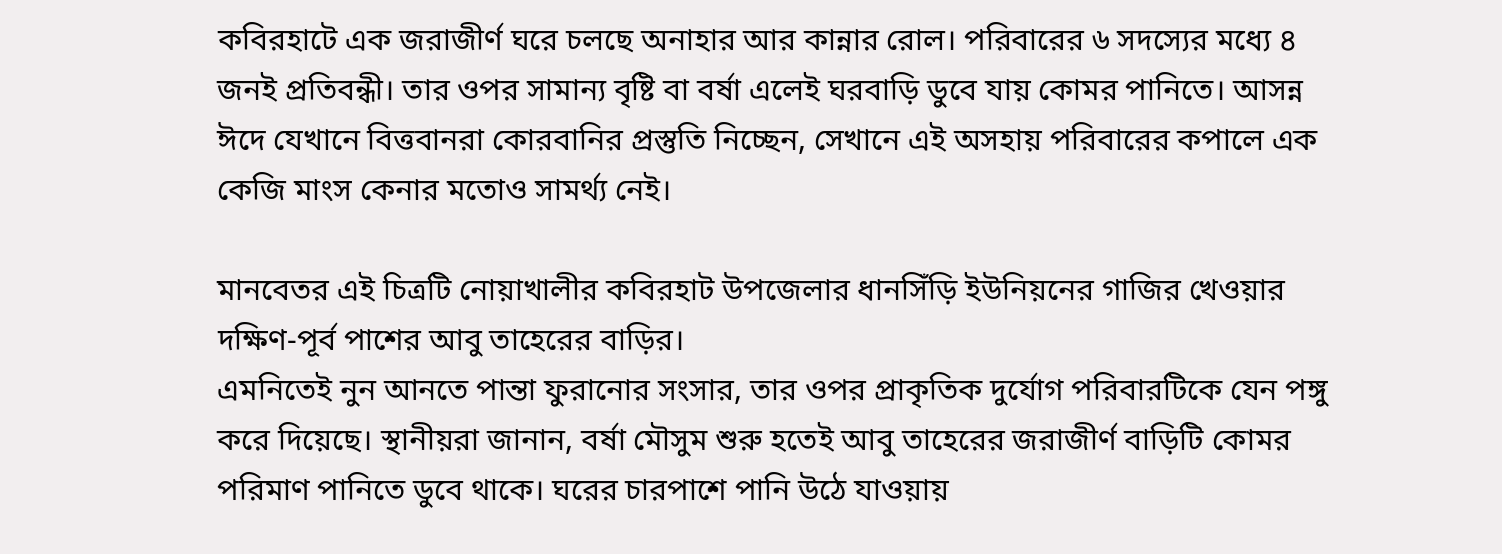কবিরহাটে এক জরাজীর্ণ ঘরে চলছে অনাহার আর কান্নার রোল। পরিবারের ৬ সদস্যের মধ্যে ৪ জনই প্রতিবন্ধী। তার ওপর সামান্য বৃষ্টি বা বর্ষা এলেই ঘরবাড়ি ডুবে যায় কোমর পানিতে। আসন্ন ঈদে যেখানে বিত্তবানরা কোরবানির প্রস্তুতি নিচ্ছেন, সেখানে এই অসহায় পরিবারের কপালে এক কেজি মাংস কেনার মতোও সামর্থ্য নেই।

মানবেতর এই চিত্রটি নোয়াখালীর কবিরহাট উপজেলার ধানসিঁড়ি ইউনিয়নের গাজির খেওয়ার দক্ষিণ-পূর্ব পাশের আবু তাহেরের বাড়ির।
এমনিতেই নুন আনতে পান্তা ফুরানোর সংসার, তার ওপর প্রাকৃতিক দুর্যোগ পরিবারটিকে যেন পঙ্গু করে দিয়েছে। স্থানীয়রা জানান, বর্ষা মৌসুম শুরু হতেই আবু তাহেরের জরাজীর্ণ বাড়িটি কোমর পরিমাণ পানিতে ডুবে থাকে। ঘরের চারপাশে পানি উঠে যাওয়ায়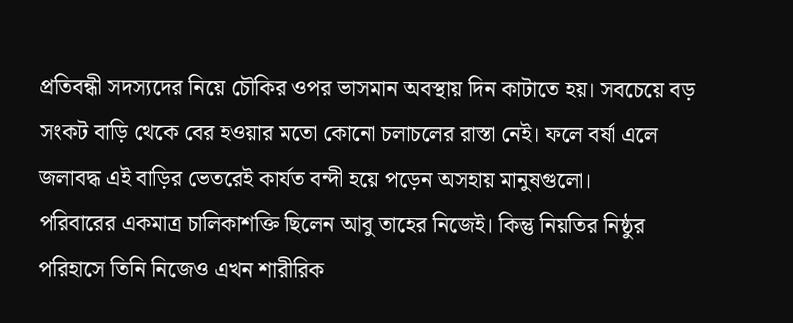প্রতিবন্ধী সদস্যদের নিয়ে চৌকির ওপর ভাসমান অবস্থায় দিন কাটাতে হয়। সবচেয়ে বড় সংকট বাড়ি থেকে বের হওয়ার মতো কোনো চলাচলের রাস্তা নেই। ফলে বর্ষা এলে জলাবদ্ধ এই বাড়ির ভেতরেই কার্যত বন্দী হয়ে পড়েন অসহায় মানুষগুলো।
পরিবারের একমাত্র চালিকাশক্তি ছিলেন আবু তাহের নিজেই। কিন্তু নিয়তির নিষ্ঠুর পরিহাসে তিনি নিজেও এখন শারীরিক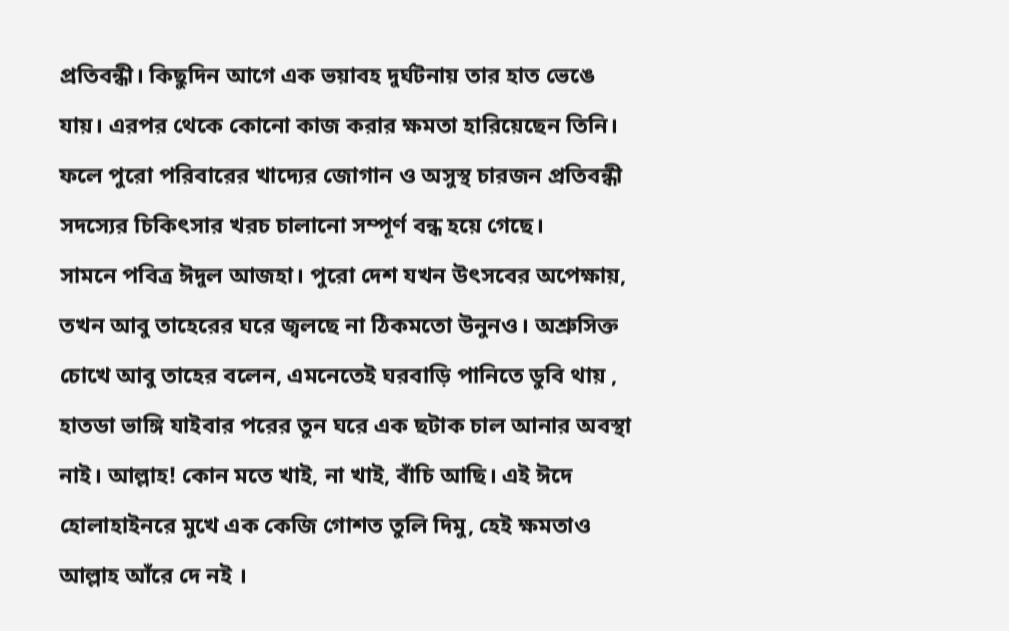প্রতিবন্ধী। কিছুদিন আগে এক ভয়াবহ দুর্ঘটনায় তার হাত ভেঙে যায়। এরপর থেকে কোনো কাজ করার ক্ষমতা হারিয়েছেন তিনি। ফলে পুরো পরিবারের খাদ্যের জোগান ও অসুস্থ চারজন প্রতিবন্ধী সদস্যের চিকিৎসার খরচ চালানো সম্পূর্ণ বন্ধ হয়ে গেছে।
সামনে পবিত্র ঈদুল আজহা। পুরো দেশ যখন উৎসবের অপেক্ষায়, তখন আবু তাহেরের ঘরে জ্বলছে না ঠিকমতো উনুনও। অশ্রুসিক্ত চোখে আবু তাহের বলেন, এমনেতেই ঘরবাড়ি পানিতে ডুবি থায় , হাতডা ভাঙ্গি যাইবার পরের তুন ঘরে এক ছটাক চাল আনার অবস্থা নাই। আল্লাহ! কোন মতে খাই, না খাই, বাঁচি আছি। এই ঈদে হোলাহাইনরে মুখে এক কেজি গোশত তুলি দিমু, হেই ক্ষমতাও আল্লাহ আঁরে দে নই ।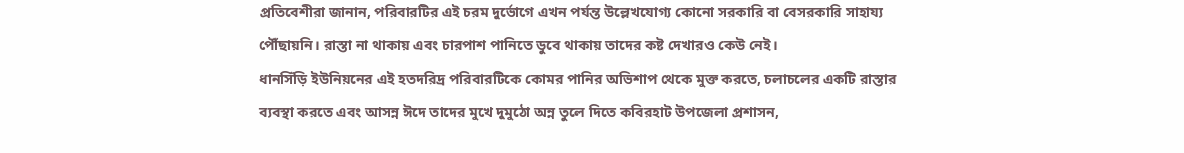প্রতিবেশীরা জানান, পরিবারটির এই চরম দুর্ভোগে এখন পর্যন্ত উল্লেখযোগ্য কোনো সরকারি বা বেসরকারি সাহায্য পৌঁছায়নি। রাস্তা না থাকায় এবং চারপাশ পানিতে ডুবে থাকায় তাদের কষ্ট দেখারও কেউ নেই।
ধানসিঁড়ি ইউনিয়নের এই হতদরিদ্র পরিবারটিকে কোমর পানির অভিশাপ থেকে মুক্ত করতে, চলাচলের একটি রাস্তার ব্যবস্থা করতে এবং আসন্ন ঈদে তাদের মুখে দুমুঠো অন্ন তুলে দিতে কবিরহাট উপজেলা প্রশাসন,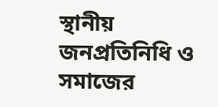স্থানীয় জনপ্রতিনিধি ও সমাজের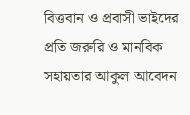বিত্তবান ও প্রবাসী ভাইদের প্রতি জরুরি ও মানবিক সহায়তার আকুল আবেদন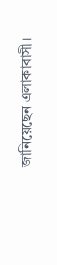জানিয়েছেন এলাকাবাসী।